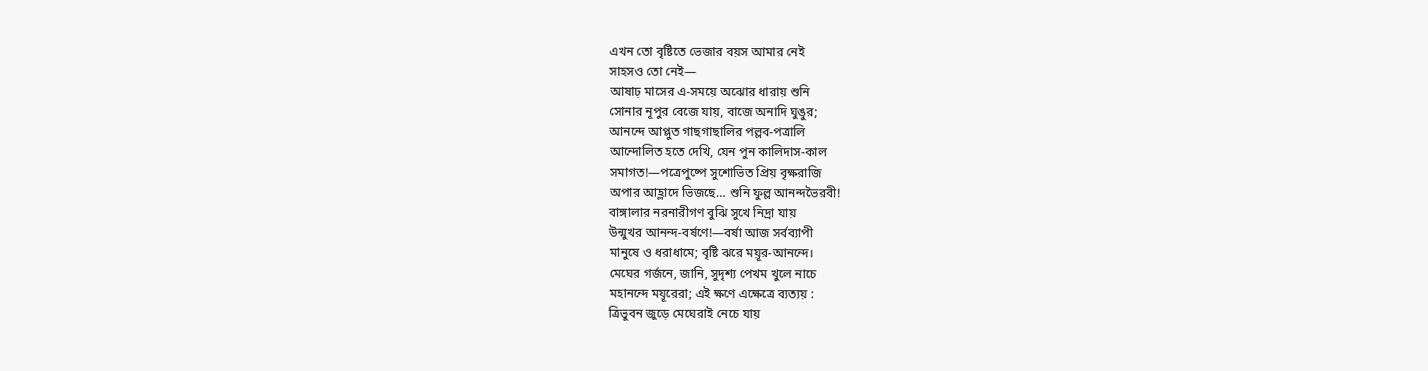এখন তো বৃষ্টিতে ভেজার বয়স আমার নেই
সাহসও তো নেই—
আষাঢ় মাসের এ-সময়ে অঝোর ধারায় শুনি
সোনার নূপুর বেজে যায়, বাজে অনাদি ঘুঙুর;
আনন্দে আপ্লুত গাছগাছালির পল্লব-পত্রালি
আন্দোলিত হতে দেখি, যেন পুন কালিদাস-কাল
সমাগত!—পত্রেপুষ্পে সুশোভিত প্রিয় বৃক্ষরাজি
অপার আহ্লাদে ভিজছে… শুনি ফুল্ল আনন্দভৈরবী!
বাঙ্গালার নরনারীগণ বুঝি সুখে নিদ্রা যায়
উন্মুখর আনন্দ-বর্ষণে!—বর্ষা আজ সর্বব্যাপী
মানুষে ও ধরাধামে; বৃষ্টি ঝরে ময়ূর-আনন্দে।
মেঘের গর্জনে, জানি, সুদৃশ্য পেখম খুলে নাচে
মহানন্দে ময়ূরেরা; এই ক্ষণে এক্ষেত্রে ব্যত্যয় :
ত্রিভুবন জুড়ে মেঘেরাই নেচে যায়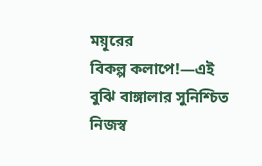ময়ূরের
বিকল্প কলাপে!—এই বুঝি বাঙ্গালার সুনিশ্চিত
নিজস্ব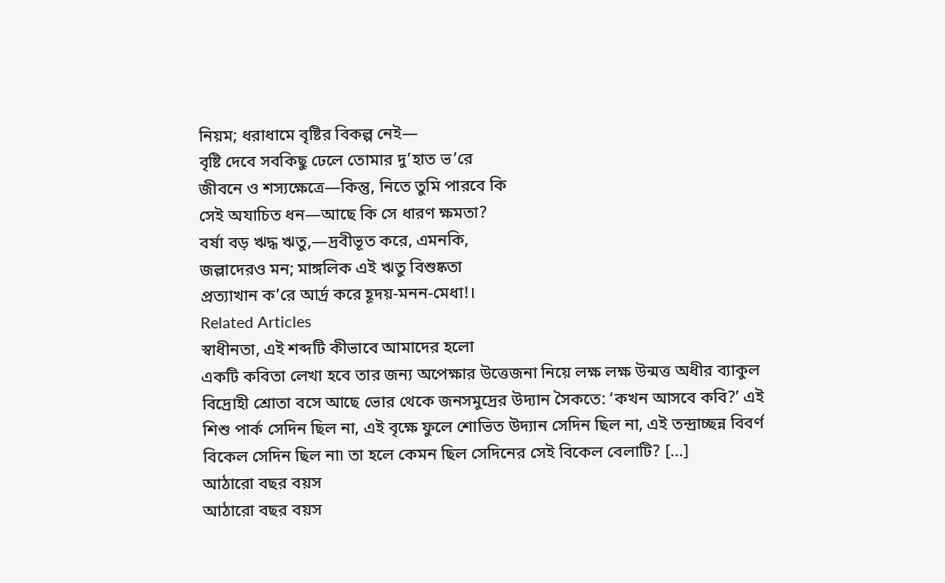নিয়ম; ধরাধামে বৃষ্টির বিকল্প নেই—
বৃষ্টি দেবে সবকিছু ঢেলে তোমার দু’হাত ভ’রে
জীবনে ও শস্যক্ষেত্রে—কিন্তু, নিতে তুমি পারবে কি
সেই অযাচিত ধন—আছে কি সে ধারণ ক্ষমতা?
বর্ষা বড় ঋদ্ধ ঋতু,—দ্রবীভূত করে, এমনকি,
জল্লাদেরও মন; মাঙ্গলিক এই ঋতু বিশুষ্কতা
প্রত্যাখান ক’রে আর্দ্র করে হূদয়-মনন-মেধা!।
Related Articles
স্বাধীনতা, এই শব্দটি কীভাবে আমাদের হলো
একটি কবিতা লেখা হবে তার জন্য অপেক্ষার উত্তেজনা নিয়ে লক্ষ লক্ষ উন্মত্ত অধীর ব্যাকুল বিদ্রোহী শ্রোতা বসে আছে ভোর থেকে জনসমুদ্রের উদ্যান সৈকতে: ‘কখন আসবে কবি?’ এই শিশু পার্ক সেদিন ছিল না, এই বৃক্ষে ফুলে শোভিত উদ্যান সেদিন ছিল না, এই তন্দ্রাচ্ছন্ন বিবর্ণ বিকেল সেদিন ছিল না৷ তা হলে কেমন ছিল সেদিনের সেই বিকেল বেলাটি? […]
আঠারো বছর বয়স
আঠারো বছর বয়স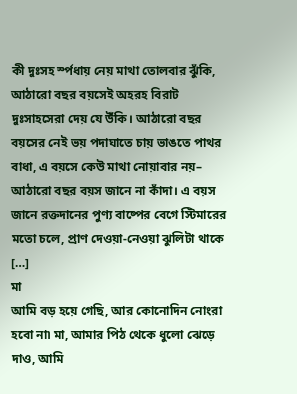কী দুঃসহ র্স্পধায় নেয় মাথা তোলবার ঝুঁকি, আঠারো বছর বয়সেই অহরহ বিরাট দুঃসাহসেরা দেয় যে উঁকি। আঠারো বছর বয়সের নেই ভয় পদাঘাতে চায় ভাঙতে পাথর বাধা, এ বয়সে কেউ মাথা নোয়াবার নয়– আঠারো বছর বয়স জানে না কাঁদা। এ বয়স জানে রক্তদানের পুণ্য বাষ্পের বেগে স্টিমারের মতো চলে, প্রাণ দেওয়া-নেওয়া ঝুলিটা থাকে […]
মা
আমি বড় হয়ে গেছি, আর কোনোদিন নোংরা হবো না৷ মা, আমার পিঠ থেকে ধুলো ঝেড়ে দাও, আমি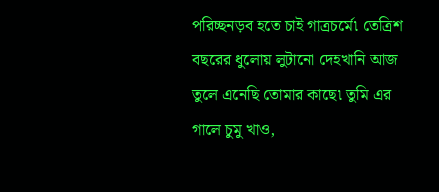পরিচ্ছনড়ব হতে চাই গাত্রচর্মে৷ তেত্রিশ বছরের ধুলোয় লুটানো দেহখানি আজ তুলে এনেছি তোমার কাছে৷ তুমি এর গালে চুমু খাও,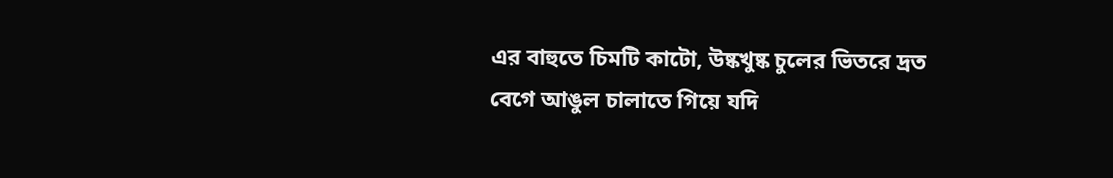এর বাহুতে চিমটি কাটো, উষ্কখুষ্ক চুলের ভিতরে দ্রত বেগে আঙুল চালাতে গিয়ে যদি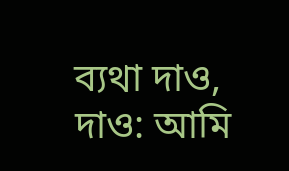ব্যথা দাও, দাও: আমি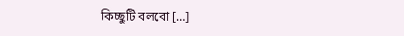কিচ্ছুটি বলবো […]